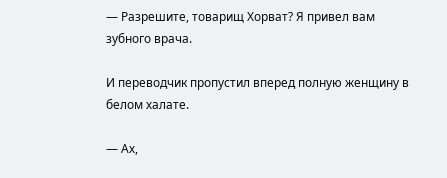— Разрешите, товарищ Хорват? Я привел вам зубного врача.

И переводчик пропустил вперед полную женщину в белом халате.

— Ах,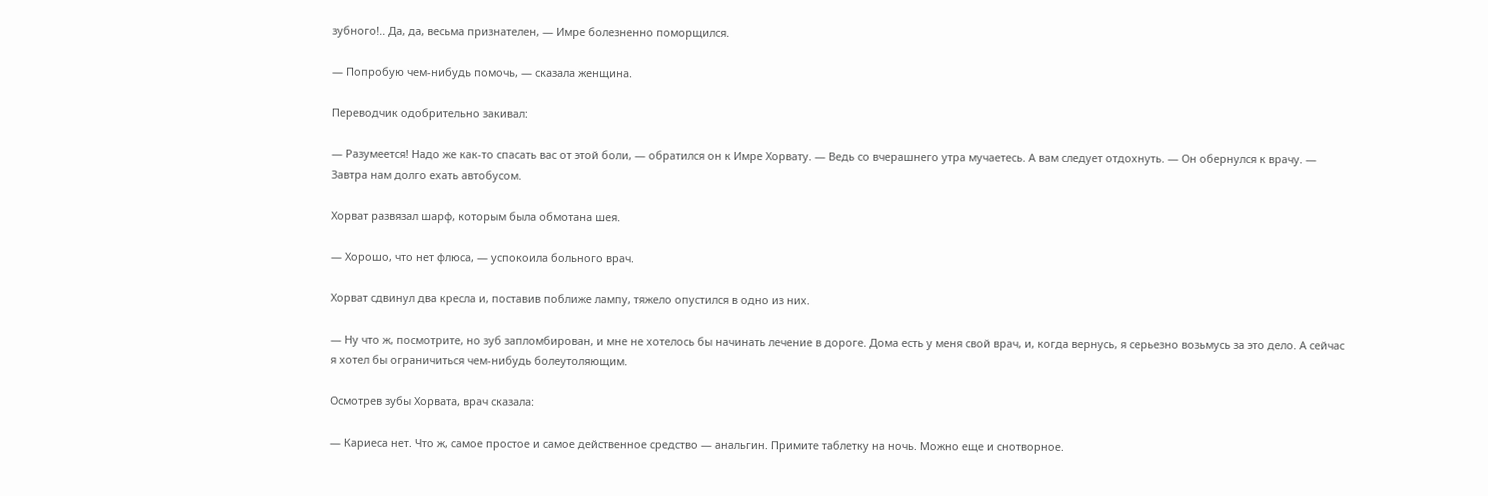зубного!.. Да, да, весьма признателен, — Имре болезненно поморщился.

— Попробую чем-нибудь помочь, — сказала женщина.

Переводчик одобрительно закивал:

— Разумеется! Надо же как-то спасать вас от этой боли, — обратился он к Имре Хорвату. — Ведь со вчерашнего утра мучаетесь. А вам следует отдохнуть. — Он обернулся к врачу. — Завтра нам долго ехать автобусом.

Хорват развязал шарф, которым была обмотана шея.

— Хорошо, что нет флюса, — успокоила больного врач.

Хорват сдвинул два кресла и, поставив поближе лампу, тяжело опустился в одно из них.

— Ну что ж, посмотрите, но зуб запломбирован, и мне не хотелось бы начинать лечение в дороге. Дома есть у меня свой врач, и, когда вернусь, я серьезно возьмусь за это дело. А сейчас я хотел бы ограничиться чем-нибудь болеутоляющим.

Осмотрев зубы Хорвата, врач сказала:

— Кариеса нет. Что ж, самое простое и самое действенное средство — анальгин. Примите таблетку на ночь. Можно еще и снотворное.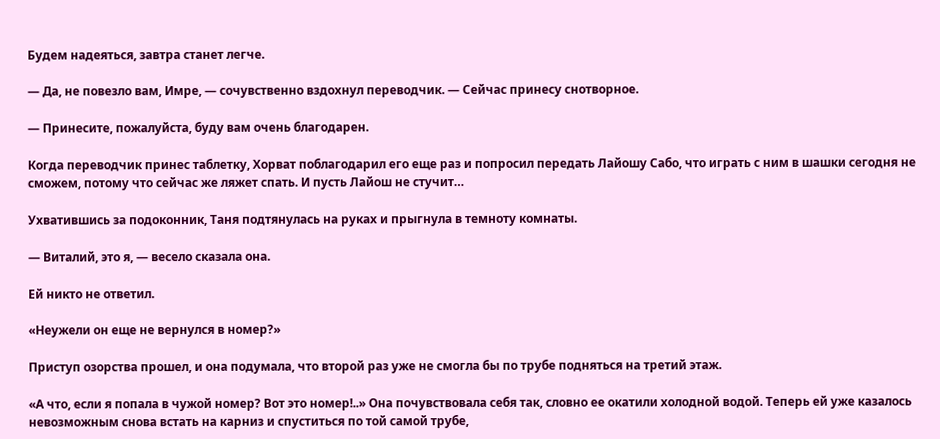Будем надеяться, завтра станет легче.

— Да, не повезло вам, Имре, — сочувственно вздохнул переводчик. — Сейчас принесу снотворное.

— Принесите, пожалуйста, буду вам очень благодарен.

Когда переводчик принес таблетку, Хорват поблагодарил его еще раз и попросил передать Лайошу Сабо, что играть с ним в шашки сегодня не сможем, потому что сейчас же ляжет спать. И пусть Лайош не стучит…

Ухватившись за подоконник, Таня подтянулась на руках и прыгнула в темноту комнаты.

— Виталий, это я, — весело сказала она.

Ей никто не ответил.

«Неужели он еще не вернулся в номер?»

Приступ озорства прошел, и она подумала, что второй раз уже не смогла бы по трубе подняться на третий этаж.

«А что, если я попала в чужой номер? Вот это номер!..» Она почувствовала себя так, словно ее окатили холодной водой. Теперь ей уже казалось невозможным снова встать на карниз и спуститься по той самой трубе,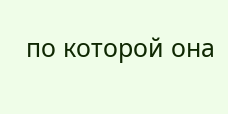по которой она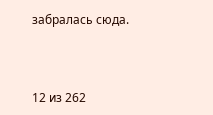забралась сюда.



12 из 262